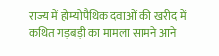राज्य में होम्योपैथिक दवाओं की खरीद में कथित गड़बड़ी का मामला सामने आने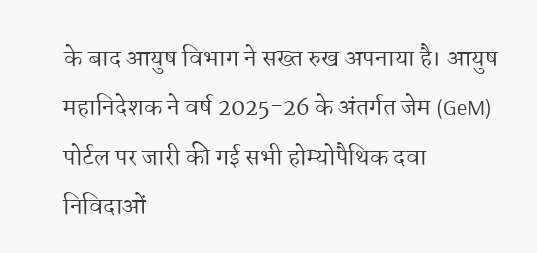के बाद आयुष विभाग ने सख्त रुख अपनाया है। आयुष महानिदेशक ने वर्ष 2025-26 के अंतर्गत जेम (GeM) पोर्टल पर जारी की गई सभी होम्योपैथिक दवा निविदाओं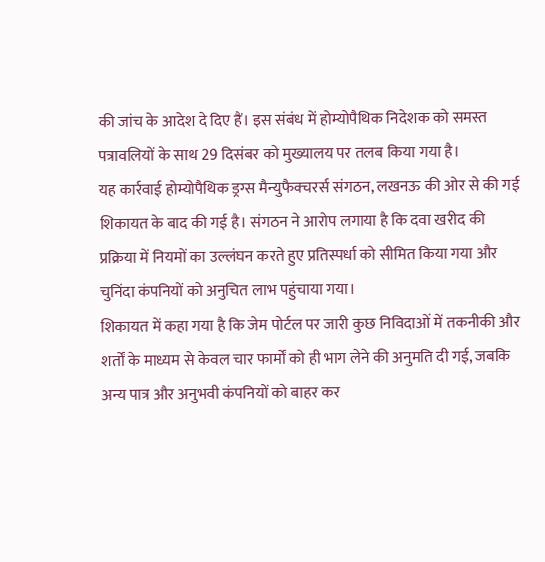की जांच के आदेश दे दिए हैं। इस संबंध में होम्योपैथिक निदेशक को समस्त पत्रावलियों के साथ 29 दिसंबर को मुख्यालय पर तलब किया गया है।
यह कार्रवाई होम्योपैथिक ड्रग्स मैन्युफैक्चरर्स संगठन, लखनऊ की ओर से की गई शिकायत के बाद की गई है। संगठन ने आरोप लगाया है कि दवा खरीद की प्रक्रिया में नियमों का उल्लंघन करते हुए प्रतिस्पर्धा को सीमित किया गया और चुनिंदा कंपनियों को अनुचित लाभ पहुंचाया गया।
शिकायत में कहा गया है कि जेम पोर्टल पर जारी कुछ निविदाओं में तकनीकी और शर्तों के माध्यम से केवल चार फार्मों को ही भाग लेने की अनुमति दी गई, जबकि अन्य पात्र और अनुभवी कंपनियों को बाहर कर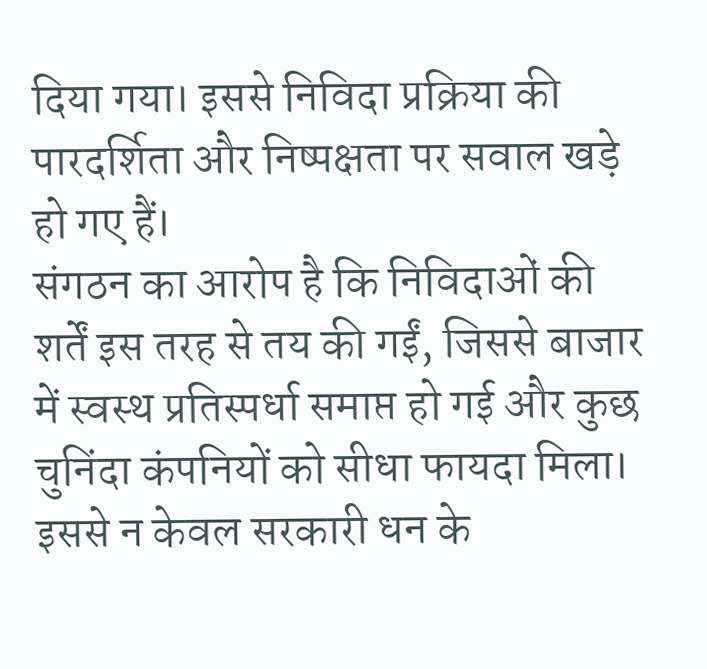दिया गया। इससे निविदा प्रक्रिया की पारदर्शिता और निष्पक्षता पर सवाल खड़े हो गए हैं।
संगठन का आरोप है कि निविदाओं की शर्तें इस तरह से तय की गईं, जिससे बाजार में स्वस्थ प्रतिस्पर्धा समाप्त हो गई और कुछ चुनिंदा कंपनियों को सीधा फायदा मिला। इससे न केवल सरकारी धन के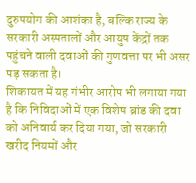दुरुपयोग की आशंका है, बल्कि राज्य के सरकारी अस्पतालों और आयुष केंद्रों तक पहुंचने वाली दवाओं की गुणवत्ता पर भी असर पड़ सकता है।
शिकायत में यह गंभीर आरोप भी लगाया गया है कि निविदाओं में एक विशेष ब्रांड की दवा को अनिवार्य कर दिया गया, जो सरकारी खरीद नियमों और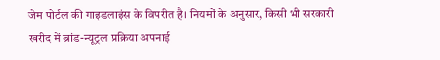जेम पोर्टल की गाइडलाइंस के विपरीत है। नियमों के अनुसार, किसी भी सरकारी खरीद में ब्रांड-न्यूट्रल प्रक्रिया अपनाई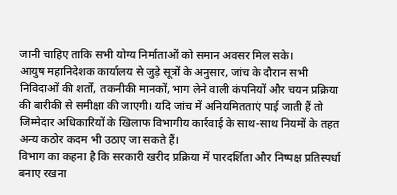जानी चाहिए ताकि सभी योग्य निर्माताओं को समान अवसर मिल सके।
आयुष महानिदेशक कार्यालय से जुड़े सूत्रों के अनुसार, जांच के दौरान सभी निविदाओं की शर्तों, तकनीकी मानकों, भाग लेने वाली कंपनियों और चयन प्रक्रिया की बारीकी से समीक्षा की जाएगी। यदि जांच में अनियमितताएं पाई जाती हैं तो जिम्मेदार अधिकारियों के खिलाफ विभागीय कार्रवाई के साथ-साथ नियमों के तहत अन्य कठोर कदम भी उठाए जा सकते हैं।
विभाग का कहना है कि सरकारी खरीद प्रक्रिया में पारदर्शिता और निष्पक्ष प्रतिस्पर्धा बनाए रखना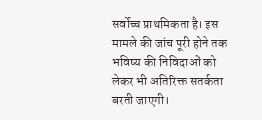सर्वोच्च प्राथमिकता है। इस मामले की जांच पूरी होने तक भविष्य की निविदाओं को लेकर भी अतिरिक्त सतर्कता बरती जाएगी।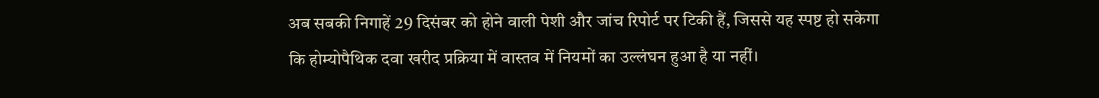अब सबकी निगाहें 29 दिसंबर को होने वाली पेशी और जांच रिपोर्ट पर टिकी हैं, जिससे यह स्पष्ट हो सकेगा कि होम्योपैथिक दवा खरीद प्रक्रिया में वास्तव में नियमों का उल्लंघन हुआ है या नहीं।